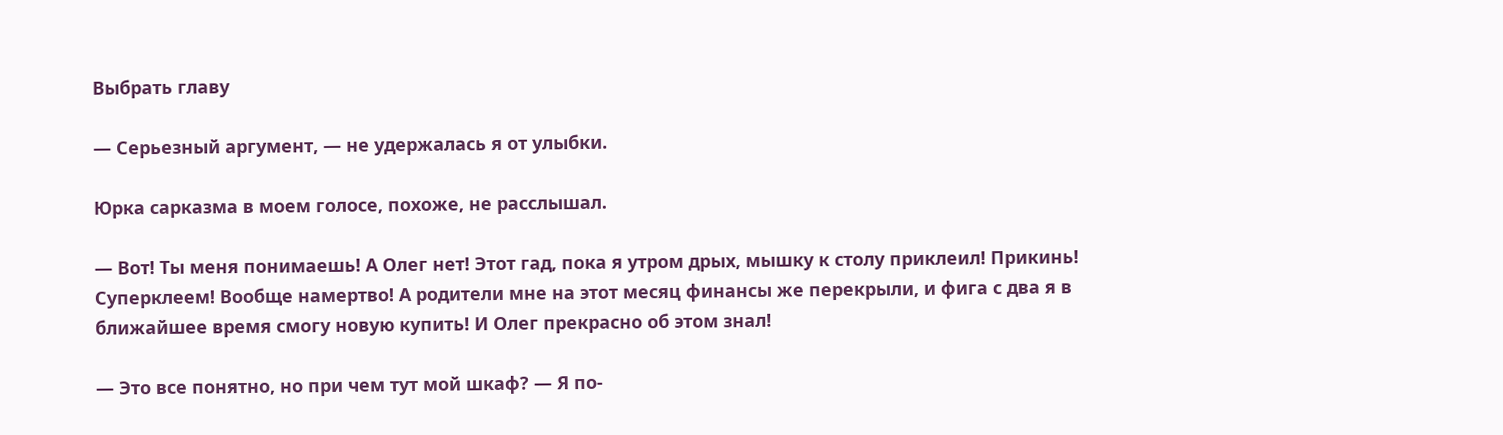Выбрать главу

— Серьезный аргумент, — не удержалась я от улыбки.

Юрка сарказма в моем голосе, похоже, не расслышал.

— Вот! Ты меня понимаешь! А Олег нет! Этот гад, пока я утром дрых, мышку к столу приклеил! Прикинь! Суперклеем! Вообще намертво! А родители мне на этот месяц финансы же перекрыли, и фига с два я в ближайшее время смогу новую купить! И Олег прекрасно об этом знал!

— Это все понятно, но при чем тут мой шкаф? — Я по-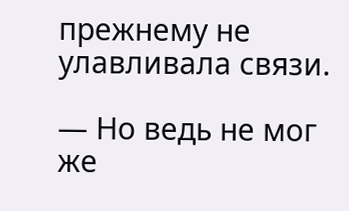прежнему не улавливала связи.

— Но ведь не мог же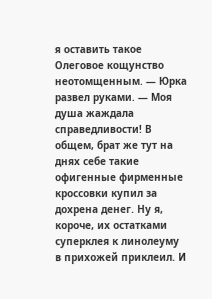я оставить такое Олеговое кощунство неотомщенным. — Юрка развел руками. — Моя душа жаждала справедливости! В общем, брат же тут на днях себе такие офигенные фирменные кроссовки купил за дохрена денег. Ну я, короче, их остатками суперклея к линолеуму в прихожей приклеил. И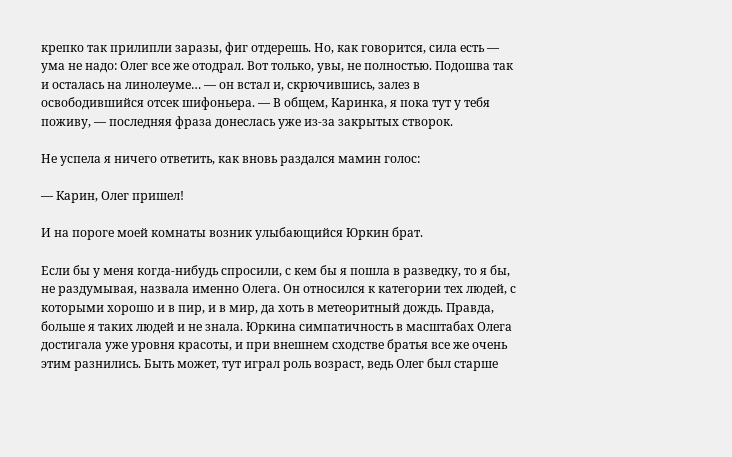крепко так прилипли заразы, фиг отдерешь. Но, как говорится, сила есть — ума не надо: Олег все же отодрал. Вот только, увы, не полностью. Подошва так и осталась на линолеуме… — он встал и, скрючившись, залез в освободившийся отсек шифоньера. — В общем, Каринка, я пока тут у тебя поживу, — последняя фраза донеслась уже из-за закрытых створок.

Не успела я ничего ответить, как вновь раздался мамин голос:

— Карин, Олег пришел!

И на пороге моей комнаты возник улыбающийся Юркин брат.

Если бы у меня когда-нибудь спросили, с кем бы я пошла в разведку, то я бы, не раздумывая, назвала именно Олега. Он относился к категории тех людей, с которыми хорошо и в пир, и в мир, да хоть в метеоритный дождь. Правда, больше я таких людей и не знала. Юркина симпатичность в масштабах Олега достигала уже уровня красоты, и при внешнем сходстве братья все же очень этим разнились. Быть может, тут играл роль возраст, ведь Олег был старше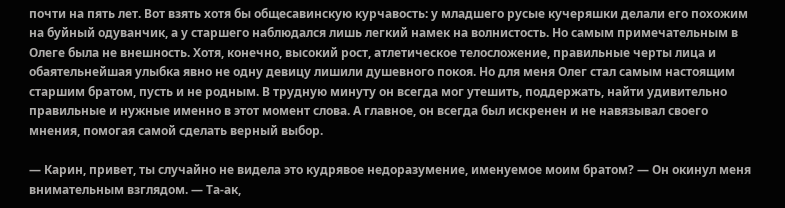почти на пять лет. Вот взять хотя бы общесавинскую курчавость: у младшего русые кучеряшки делали его похожим на буйный одуванчик, а у старшего наблюдался лишь легкий намек на волнистость. Но самым примечательным в Олеге была не внешность. Хотя, конечно, высокий рост, атлетическое телосложение, правильные черты лица и обаятельнейшая улыбка явно не одну девицу лишили душевного покоя. Но для меня Олег стал самым настоящим старшим братом, пусть и не родным. В трудную минуту он всегда мог утешить, поддержать, найти удивительно правильные и нужные именно в этот момент слова. А главное, он всегда был искренен и не навязывал своего мнения, помогая самой сделать верный выбор.

— Карин, привет, ты случайно не видела это кудрявое недоразумение, именуемое моим братом? — Он окинул меня внимательным взглядом. — Та-ак,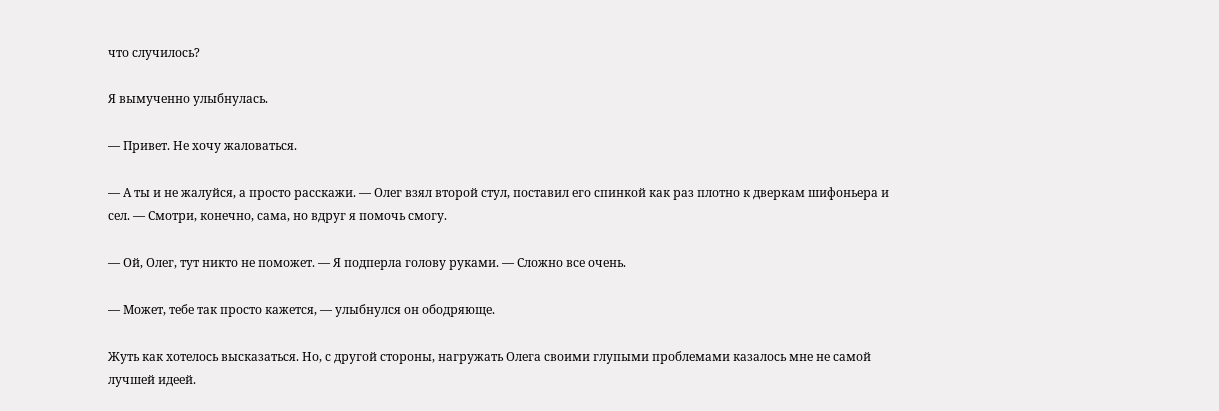что случилось?

Я вымученно улыбнулась.

— Привет. Не хочу жаловаться.

— А ты и не жалуйся, а просто расскажи. — Олег взял второй стул, поставил его спинкой как раз плотно к дверкам шифоньера и сел. — Смотри, конечно, сама, но вдруг я помочь смогу.

— Ой, Олег, тут никто не поможет. — Я подперла голову руками. — Сложно все очень.

— Может, тебе так просто кажется, — улыбнулся он ободряюще.

Жуть как хотелось высказаться. Но, с другой стороны, нагружать Олега своими глупыми проблемами казалось мне не самой лучшей идеей.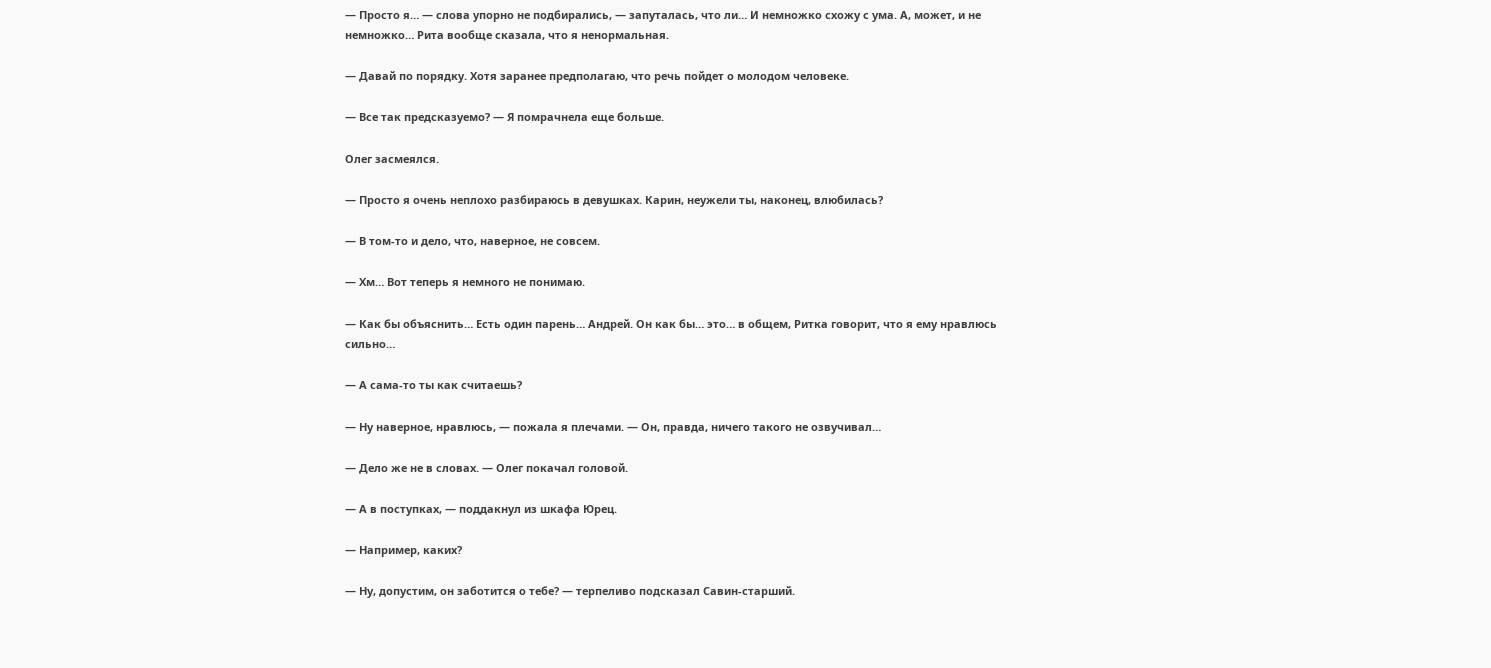— Просто я… — слова упорно не подбирались, — запуталась, что ли… И немножко схожу с ума. А, может, и не немножко… Рита вообще сказала, что я ненормальная.

— Давай по порядку. Хотя заранее предполагаю, что речь пойдет о молодом человеке.

— Все так предсказуемо? — Я помрачнела еще больше.

Олег засмеялся.

— Просто я очень неплохо разбираюсь в девушках. Карин, неужели ты, наконец, влюбилась?

— В том-то и дело, что, наверное, не совсем.

— Хм… Вот теперь я немного не понимаю.

— Как бы объяснить… Есть один парень… Андрей. Он как бы… это… в общем, Ритка говорит, что я ему нравлюсь сильно…

— А сама-то ты как считаешь?

— Ну наверное, нравлюсь, — пожала я плечами. — Он, правда, ничего такого не озвучивал…

— Дело же не в словах. — Олег покачал головой.

— А в поступках, — поддакнул из шкафа Юрец.

— Например, каких?

— Ну, допустим, он заботится о тебе? — терпеливо подсказал Савин-старший.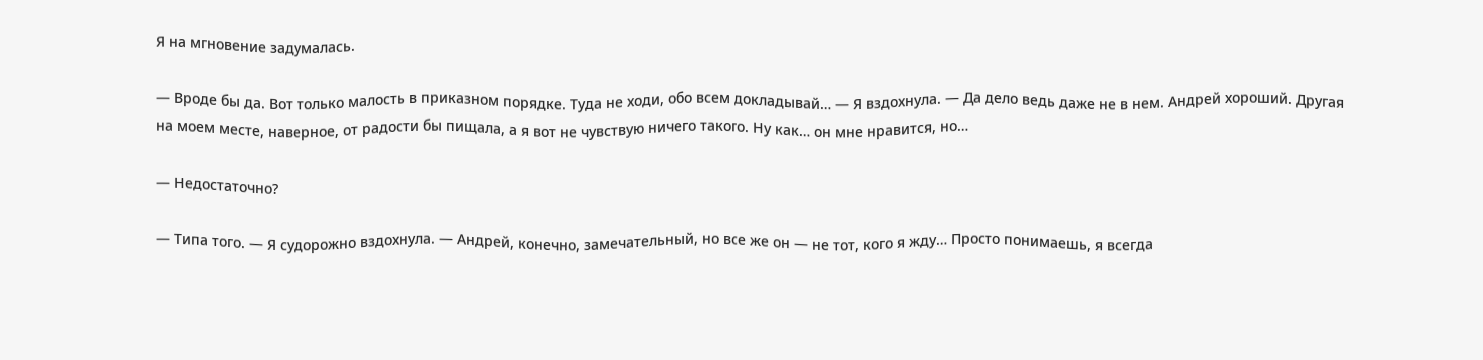Я на мгновение задумалась.

— Вроде бы да. Вот только малость в приказном порядке. Туда не ходи, обо всем докладывай… — Я вздохнула. — Да дело ведь даже не в нем. Андрей хороший. Другая на моем месте, наверное, от радости бы пищала, а я вот не чувствую ничего такого. Ну как… он мне нравится, но…

— Недостаточно?

— Типа того. — Я судорожно вздохнула. — Андрей, конечно, замечательный, но все же он — не тот, кого я жду… Просто понимаешь, я всегда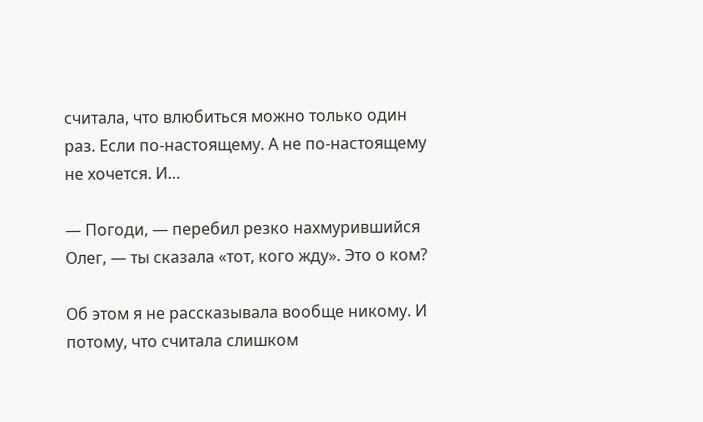считала, что влюбиться можно только один раз. Если по-настоящему. А не по-настоящему не хочется. И…

— Погоди, — перебил резко нахмурившийся Олег, — ты сказала «тот, кого жду». Это о ком?

Об этом я не рассказывала вообще никому. И потому, что считала слишком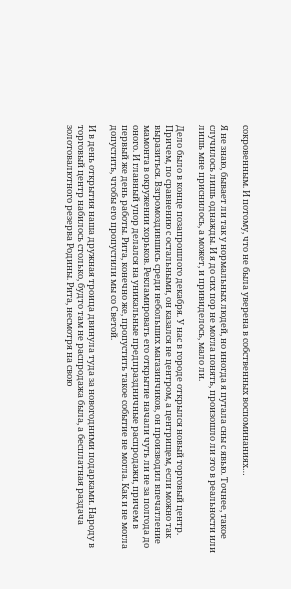сокровенным. И потому, что не была уверена в собственных воспоминаниях…

Я не знаю, бывает ли так у нормальных людей, но иногда я путала сны с явью. Точнее, такое случилось лишь однажды. И я до сих пор не могла понять, произошло ли это в реальности или лишь мне приснилось, а может, и привиделось, мало ли.

Дело было в конце позапрошлого декабря. У нас в городе открылся новый торговый центр. Причем, по сравнению с остальными, он казался не центром, а центрищем, если можно так выразиться. Взгромоздившись среди небольших магазинчиков, он производил впечатление мамонта в окружении хорьков. Рекламировать его открытие начали чуть ли не за полгода до оного. И главный упор делался на уникальные предпраздничные распродажи, причем в первый же день работы. Рита, конечно же, пропустить такое событие не могла. Как и не могла допустить, чтобы его пропустили мы со Светой.

И в день открытия наша дружная троица двинула туда за новогодними подарками. Народу в торговый центр набилось столько, будто там не распродажа была, а бесплатная раздача золотовалютного резерва Родины. Рита, несмотря на свою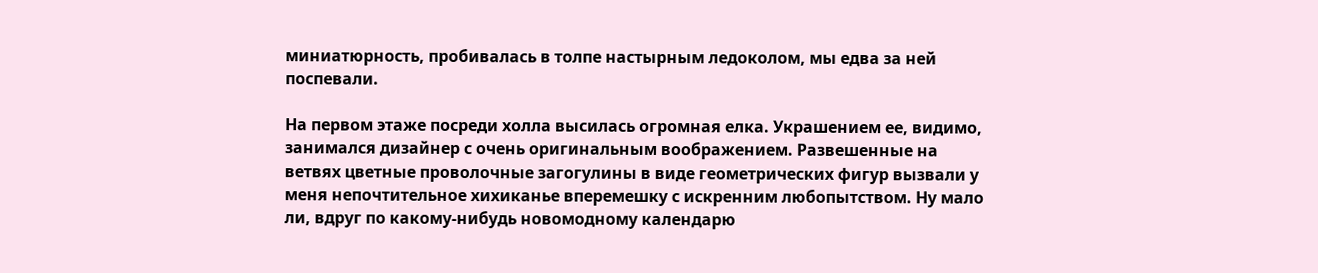миниатюрность, пробивалась в толпе настырным ледоколом, мы едва за ней поспевали.

На первом этаже посреди холла высилась огромная елка. Украшением ее, видимо, занимался дизайнер с очень оригинальным воображением. Развешенные на ветвях цветные проволочные загогулины в виде геометрических фигур вызвали у меня непочтительное хихиканье вперемешку с искренним любопытством. Ну мало ли, вдруг по какому-нибудь новомодному календарю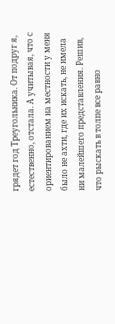грядет год Треугольника. От подруг я, естественно, отстала. А учитывая, что с ориентированием на местности у меня было не ахти, где их искать, не имела ни малейшего представления. Решив, что рыскать в толпе все равно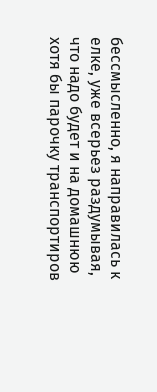бессмысленно, я направилась к елке, уже всерьез раздумывая, что надо будет и на домашнюю хотя бы парочку транспортиров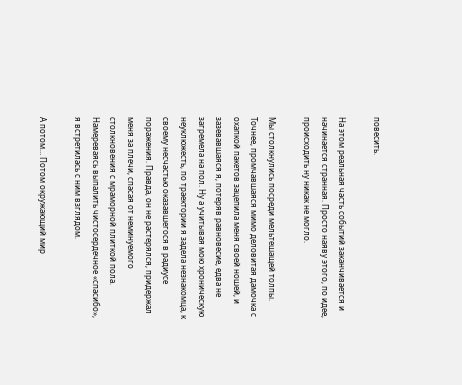повесить.

На этом реальная часть событий заканчивается и начинается странная. Просто наяву этого, по идее, происходить ну никак не могло.

Мы столкнулись посреди мельтешащей толпы. Точнее, промчавшаяся мимо деловитая дамочка с охапкой пакетов зацепила меня своей ношей, и зазевавшаяся я, потеряв равновесие, едва не загремела на пол. Ну а учитывая мою хроническую неуклюжесть, по траектории я задела незнакомца, к своему несчастью оказавшегося в радиусе поражения. Правда, он не растерялся, придержал меня за плечи, спасая от неминуемого столкновения с мраморной плиткой пола. Намереваясь выпалить чистосердечное «спасибо», я встретилась с ним взглядом.

А потом… Потом окружающий мир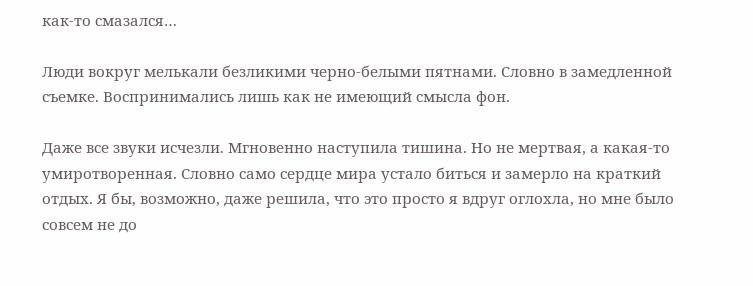как-то смазался…

Люди вокруг мелькали безликими черно-белыми пятнами. Словно в замедленной съемке. Воспринимались лишь как не имеющий смысла фон.

Даже все звуки исчезли. Мгновенно наступила тишина. Но не мертвая, а какая-то умиротворенная. Словно само сердце мира устало биться и замерло на краткий отдых. Я бы, возможно, даже решила, что это просто я вдруг оглохла, но мне было совсем не до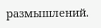размышлений.